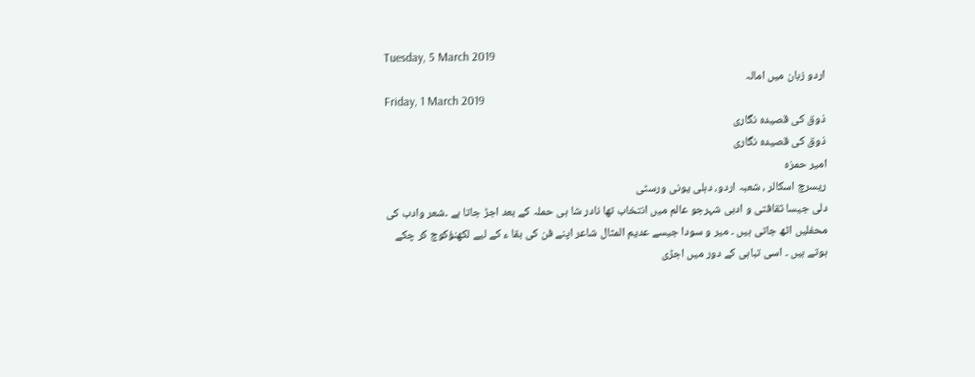Tuesday, 5 March 2019
اردو زبان میں امالہ
Friday, 1 March 2019
ذوق کی قصیدہ نگاری
ذوق کی قصیدہ نگاری
امیر حمزہ
ریسرچ اسکالر ، شعبہ اردو، دہلی یونی ورسٹی
دلی جیسا ثقافتی و ادبی شہرجو عالم میں انتخاب تھا نادر شا ہی حملہ کے بعد اجڑ جاتا ہے ۔شعر وادب کی محفلیں اٹھ جاتی ہیں ۔ میر و سودا جیسے عدیم المثال شاعر اپنے فن کی بقا ء کے لیے لکھنؤکوچ کر چکے ہوتے ہیں ۔ اسی تباہی کے دور میں اجڑی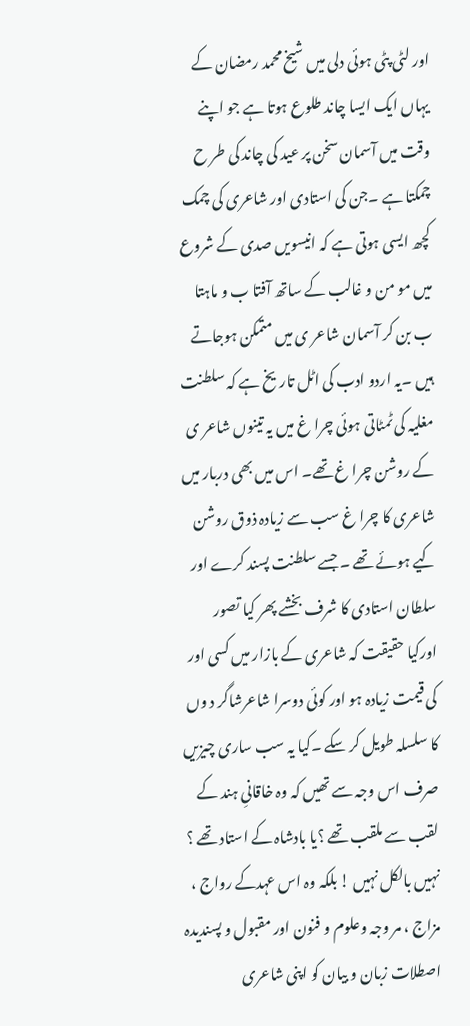اور لٹی پٹی ہوئی دلی میں شیخ محمد رمضان کے یہاں ایک ایسا چاند طلوع ہوتا ہے جو اپنے وقت میں آسمان سخن پر عید کی چاند کی طر ح چمکتا ہے ۔جن کی استادی اور شاعری کی چمک کچھ ایسی ہوتی ہے کہ انیسویں صدی کے شروع میں مو من و غالب کے ساتھ آفتا ب و ماہتا ب بن کر آسمان شاعر ی میں متمکن ہوجاتے ہیں ۔یہ اردو ادب کی اٹل تاریخ ہے کہ سلطنت مغلیہ کی ٹمٹاتی ہوئی چرا غ میں یہ تینوں شاعر ی کے روشن چرا غ تھے۔ اس میں بھی دربار میں شاعری کا چرا غ سب سے زیادہ ذوق روشن کیے ہوئے تھے ۔ جسے سلطنت پسند کرے اور سلطان استادی کا شرف بخشے پھر کیا تصور اورکیا حقیقت کہ شاعری کے بازار میں کسی اور کی قیمت زیادہ ہو اور کوئی دوسرا شاعرشاگر د وں کا سلسلہ طویل کر سکے ۔کیا یہ سب ساری چیزیں صرف اس وجہ سے تھیں کہ وہ خاقانیِ ہند کے لقب سے ملقب تھے ؟یا بادشاہ کے استاد تھے ؟ نہیں بالکل نہیں ! بلکہ وہ اس عہدکے رواج ، مزاج ، مر وجہ وعلوم و فنون اور مقبول و پسندیدہ اصطلات زبان و بیان کو اپنی شاعری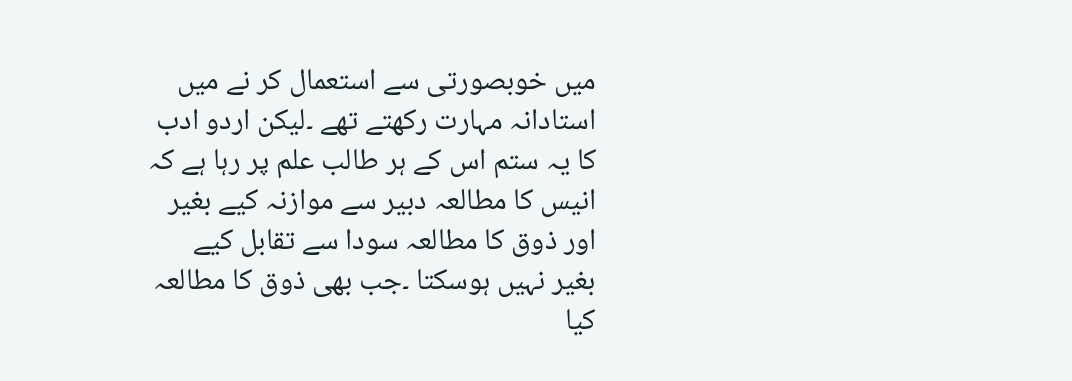میں خوبصورتی سے استعمال کر نے میں استادانہ مہارت رکھتے تھے ۔لیکن اردو ادب کا یہ ستم اس کے ہر طالب علم پر رہا ہے کہ انیس کا مطالعہ دبیر سے موازنہ کیے بغیر اور ذوق کا مطالعہ سودا سے تقابل کیے بغیر نہیں ہوسکتا ۔جب بھی ذوق کا مطالعہ کیا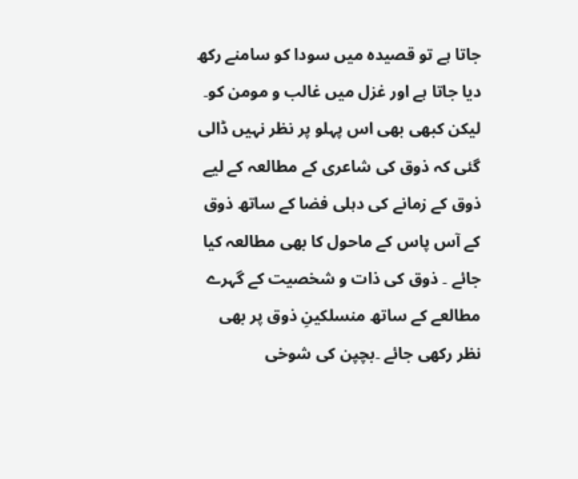جاتا ہے تو قصیدہ میں سودا کو سامنے رکھ دیا جاتا ہے اور غزل میں غالب و مومن کو۔ لیکن کبھی بھی اس پہلو پر نظر نہیں ڈالی گئی کہ ذوق کی شاعری کے مطالعہ کے لیے ذوق کے زمانے کی دہلی فضا کے ساتھ ذوق کے آس پاس کے ماحول کا بھی مطالعہ کیا جائے ۔ ذوق کی ذات و شخصیت کے گہرے مطالعے کے ساتھ منسلکینِ ذوق پر بھی نظر رکھی جائے ۔بچپن کی شوخی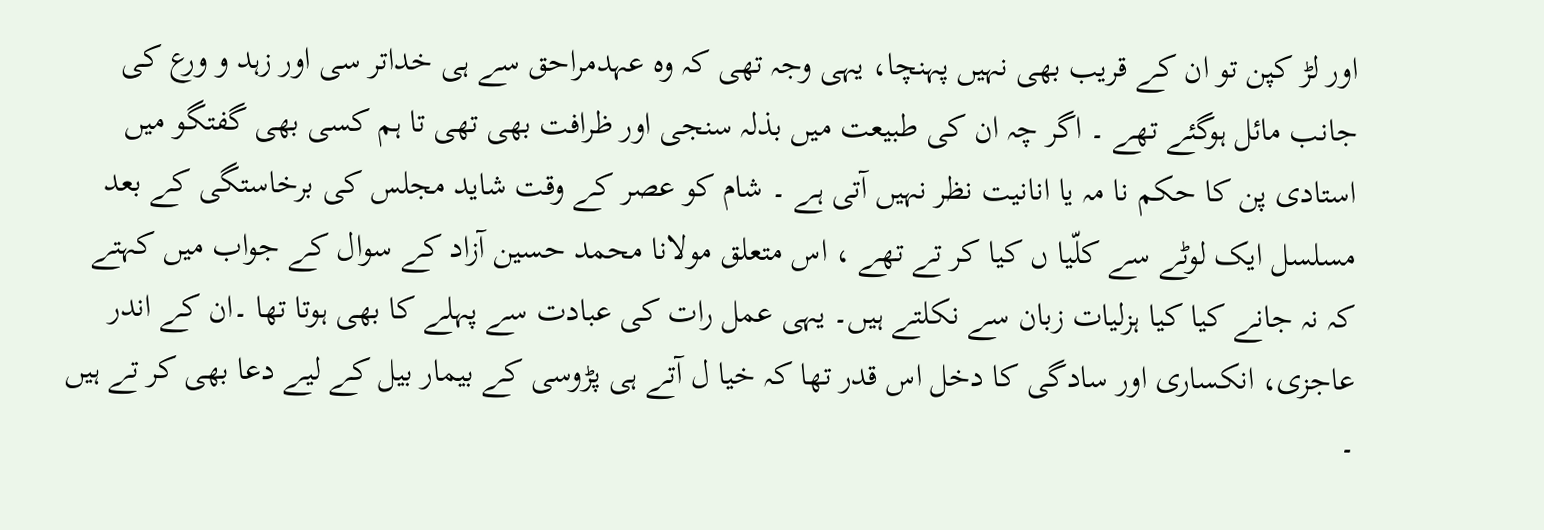اور لڑ کپن تو ان کے قریب بھی نہیں پہنچا، یہی وجہ تھی کہ وہ عہدمراحق سے ہی خداتر سی اور زہد و ورع کی جانب مائل ہوگئے تھے ۔ اگر چہ ان کی طبیعت میں بذلہ سنجی اور ظرافت بھی تھی تا ہم کسی بھی گفتگو میں استادی پن کا حکم نا مہ یا انانیت نظر نہیں آتی ہے ۔ شام کو عصر کے وقت شاید مجلس کی برخاستگی کے بعد مسلسل ایک لوٹے سے کلّیا ں کیا کر تے تھے ، اس متعلق مولانا محمد حسین آزاد کے سوال کے جواب میں کہتے کہ نہ جانے کیا کیا ہزلیات زبان سے نکلتے ہیں۔ یہی عمل رات کی عبادت سے پہلے کا بھی ہوتا تھا ۔ان کے اندر عاجزی، انکساری اور سادگی کا دخل اس قدر تھا کہ خیا ل آتے ہی پڑوسی کے بیمار بیل کے لیے دعا بھی کر تے ہیں ۔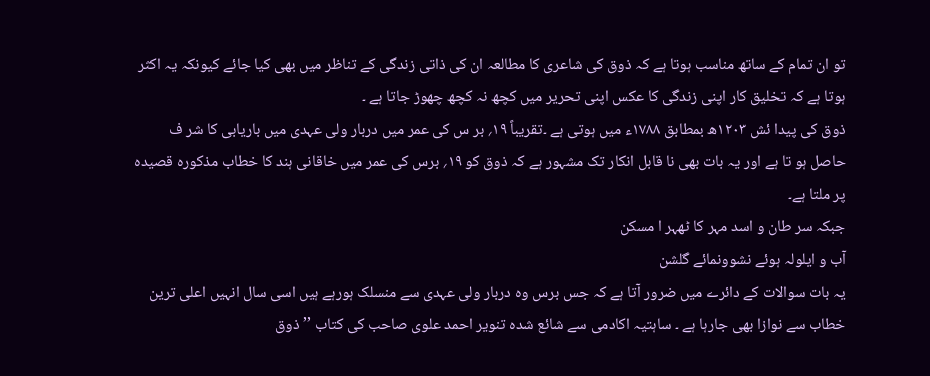تو ان تمام کے ساتھ مناسب ہوتا ہے کہ ذوق کی شاعری کا مطالعہ ان کی ذاتی زندگی کے تناظر میں بھی کیا جائے کیونکہ یہ اکثر ہوتا ہے کہ تخلیق کار اپنی زندگی کا عکس اپنی تحریر میں کچھ نہ کچھ چھوڑ جاتا ہے ۔
ذوق کی پیدا ئش ۱۲۰۳ھ بمطابق ۱۷۸۸ء میں ہوتی ہے ۔تقریباً ۱۹؍ بر س کی عمر میں دربار ولی عہدی میں باریابی کا شر ف حاصل ہو تا ہے اور یہ بات بھی نا قابل انکار تک مشہور ہے کہ ذوق کو ۱۹؍ برس کی عمر میں خاقانی ہند کا خطاب مذکورہ قصیدہ پر ملتا ہے۔
جبکہ سر طان و اسد مہر کا ٹھہر ا مسکن
آب و ایلولہ ہوئے نشوونمائے گلشن
یہ بات سوالات کے دائرے میں ضرور آتا ہے کہ جس برس وہ دربار ولی عہدی سے منسلک ہورہے ہیں اسی سال انہیں اعلی ترین خطاب سے نوازا بھی جارہا ہے ۔ ساہتیہ اکادمی سے شائع شدہ تنویر احمد علوی صاحب کی کتاب ’’ ذوق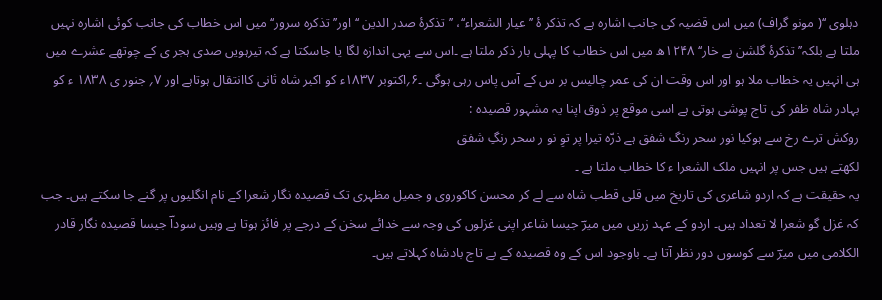دہلوی ‘‘( مونو گراف) میں اس قضیہ کی جانب اشارہ ہے کہ تذکر ۂ ’’عیار الشعراء‘‘، ’’تذکرۂ صدر الدین ‘‘اور’’ تذکرہ سرور‘‘ میں اس خطاب کی جانب کوئی اشارہ نہیں ملتا ہے بلکہ’’ تذکرۂ گلشن بے خار‘‘ ۱۲۴۸ھ میں اس خطاب کا پہلی بار ذکر ملتا ہے ۔اس سے یہی اندازہ لگا یا جاسکتا ہے کہ تیرہویں صدی ہجر ی کے چوتھے عشرے میں ہی انہیں یہ خطاب ملا ہو اور اس وقت ان کی عمر چالیس بر س کے آس پاس رہی ہوگی ۔۶؍اکتوبر ۱۸۳۷ء کو اکبر شاہ ثانی کاانتقال ہوتاہے اور ۷؍ جنور ی ۱۸۳۸ ء کو بہادر شاہ ظفر کی تاج پوشی ہوتی ہے اسی موقع پر ذوق اپنا یہ مشہور قصیدہ :
روکش ترے رخ سے ہوکیا نور سحر رنگ شفق ہے ذرّہ تیرا پر توِ نو ر سحر رنگِ شفق
لکھتے ہیں جس پر انہیں ملک الشعرا ء کا خطاب ملتا ہے ۔
یہ حقیقت ہے کہ اردو شاعری کی تاریخ میں قلی قطب شاہ سے لے کر محسن کاکوروی و جمیل مظہری تک قصیدہ نگار شعرا کے نام انگلیوں پر گنے جا سکتے ہیں۔ جب کہ غزل گو شعرا لا تعداد ہیں۔ اردو کے عہد زریں میں میرؔ جیسا شاعر اپنی غزلوں کی وجہ سے خدائے سخن کے درجے پر فائز ہوتا ہے وہیں سوداؔ جیسا قصیدہ نگار قادر الکلامی میں میرؔ سے کوسوں دور نظر آتا ہے۔ باوجود اس کے وہ قصیدہ کے بے تاج بادشاہ کہلاتے ہیں۔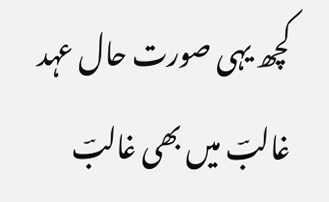کچھ یہی صورت حال عہد غالبؔ میں بھی غالبؔ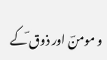و مومنؔ اور ذوق ؔکے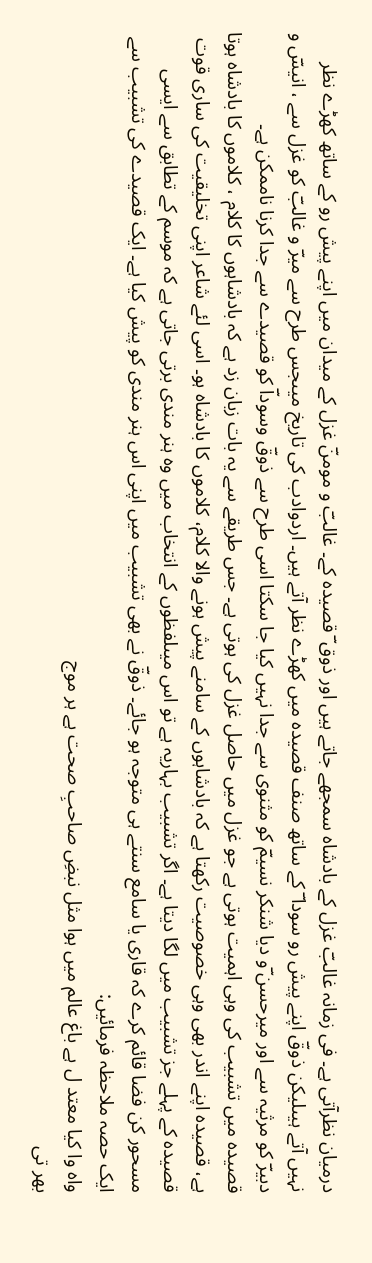درمیان نظرآتی ہے۔ فی زمانہ غالبؔ غزل کے بادشاہ سمجھے جاتے ہیں اور ذوق ؔ قصیدہ کے۔ غالبؔ و مومنؔ غزل کے میدان میں اپنے پیش رو کے ساتھ کھڑے نظر نہیں آتے ہیںلیکن ذوقؔ اپنے پیش رو سودا ؔ کے ساتھ صنف قصیدہ میں کھڑے نظر آتے ہیں۔ اردوادب کی تاریخ میںجس طرح سے میرؔ و غالبؔ کو غزل سے ، انیسؔ و دبیرؔ کو مرثیہ سے اور میرحسن ؔو دیا شنکر نسیمؔ کو مثنوی سے جدا نہیں کیا جا سکتا اسی طرح سے ذوقؔ وسوداؔ کو قصیدے سے جدا کرنا ناممکن ہے۔
قصیدہ میں تشبیب کی وہی اہمیت ہوتی ہے جو غزل میں حاصل غزل کی ہوتی ہے۔ جس طریقے سے یہ بات زبان زد ہے کہ بادشاہوں کا کلام ، کلاموں کا بادشاہ ہوتا ہے، قصیدہ اپنے اندر بھی وہی خصوصیت رکھتا ہے کہ بادشاہوں کے سامنے پیش ہونے والا کلام، کلاموں کا بادشاہ ہو۔ اسی لئے شاعر اپنی تخلیقیت کی ساری قوت قصیدہ کے پہلے جز تشبیب میں لگا دیتا ہے۔ اگر تشبیب بہاریہ ہے تو اس میںلفظوں کے انتخاب میں وہ ہنر مندی برتی جاتی ہے کہ موسم کے تطابق سے ایسی مسحور کن فضا قائم کرے کہ قاری یا سامع سنتے ہی متوجہ ہو جائے۔ ذوقؔ نے بھی تشبیب میں اپنی اس ہنر مندی کو پیش کیا ہے۔ ایک قصیدے کی تشبیب سے ایک حصہ ملاحظہ فرمائیں:
واہ وا کیا معتد ل ہے باغ عالم میں ہوا مثل نبضِ صاحبِ صحت ہے ہر موج
بھر تی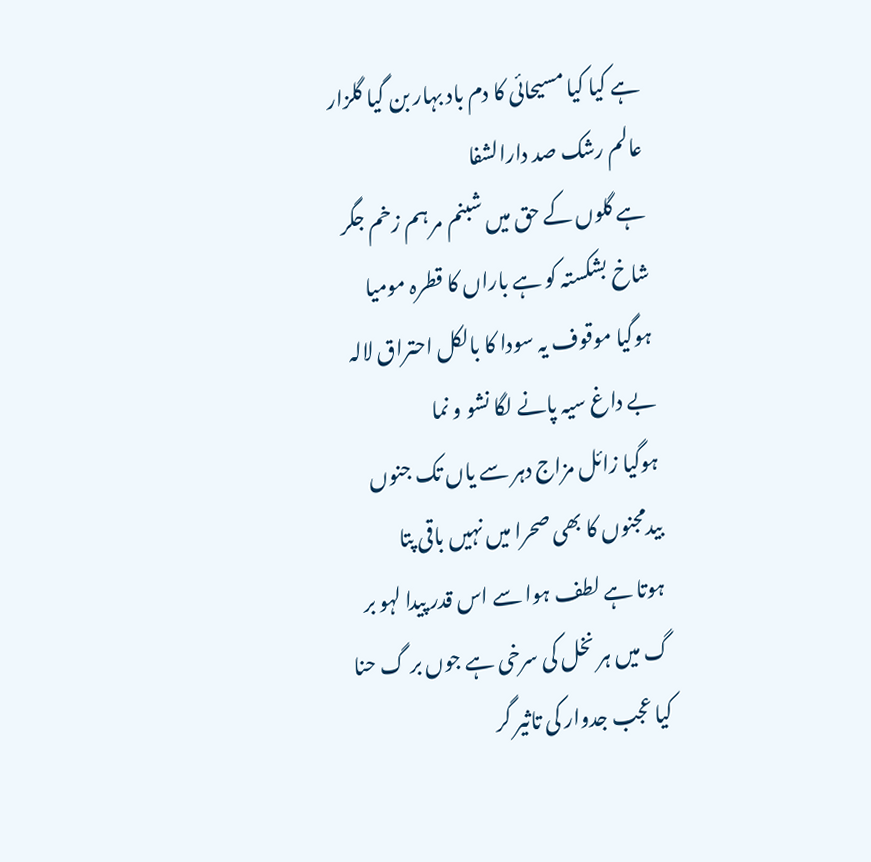ہے کیا کیا مسیحائی کا دم باد بہار بن گیا گلزار عالم رشک صد دارالشفا
ہے گلوں کے حق میں شبنم مر ہم زخم جگر شاخ بشکستہ کو ہے باراں کا قطرہ مومیا
ہوگیا موقوف یہ سودا کا بالکل احتراق لالہ بے داغ سیہ پانے لگا نشو و نما
ہوگیا زائل مزاج دہر سے یاں تک جنوں بیدمجنوں کا بھی صحرا میں نہیں باقی پتا
ہوتا ہے لطف ہوا سے اس قدر پیدا لہو بر گ میں ہر نخل کی سرخی ہے جوں بر گ حنا
کیا عجب جدوار کی تاثیر گر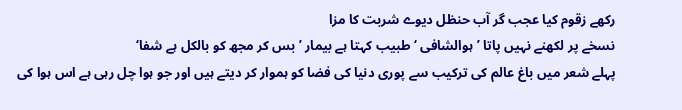رکھے زقوم کیا عجب گر آب حنظل دیوے شربت کا مزا
نسخے پر لکھنے نہیں پاتا ’ہوالشافی ‘ طبیب کہتا ہے بیمار ’ بس کر مجھ کو بالکل ہے شفا‘
پہلے شعر میں باغ عالم کی ترکیب سے پوری دنیا کی فضا کو ہموار کر دیتے ہیں اور جو ہوا چل رہی ہے اس ہوا کی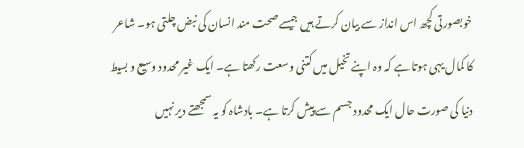خوبصورتی کچھ اس انداز سے بیان کرتے ہیں جیسے صحت مند انسان کی نبض چلتی ہو۔ شاعر کا کمال یہی ہوتا ہے کہ وہ اپنے تخیل میں کتنی وسعت رکھتا ہے۔ ایک غیر محدود وسیع و بسیط دنیا کی صورت حال ایک محدود جسم سے پیش کرتا ہے۔ بادشاہ کو یہ سمجھتے دیر نہیں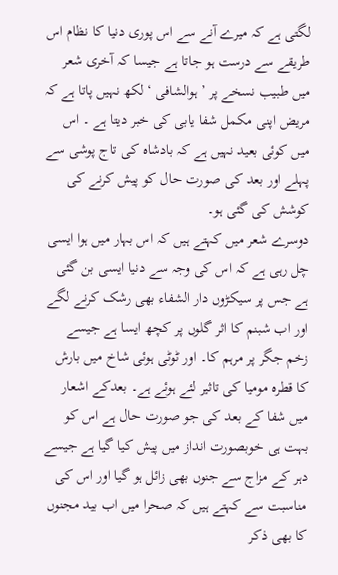لگتی ہے کہ میرے آنے سے اس پوری دنیا کا نظام اس طریقے سے درست ہو جاتا ہے جیسا کہ آخری شعر میں طبیب نسخے پر ’ ہوالشافی ‘ لکھ نہیں پاتا ہے کہ مریض اپنی مکمل شفا یابی کی خبر دیتا ہے ۔ اس میں کوئی بعید نہیں ہے کہ بادشاہ کی تاج پوشی سے پہلے اور بعد کی صورت حال کو پیش کرنے کی کوشش کی گئی ہو۔
دوسرے شعر میں کہتے ہیں کہ اس بہار میں ہوا ایسی چل رہی ہے کہ اس کی وجہ سے دنیا ایسی بن گئی ہے جس پر سیکڑوں دار الشفاء بھی رشک کرنے لگے اور اب شبنم کا اثر گلوں پر کچھ ایسا ہے جیسے زخم جگر پر مرہم کا۔ اور ٹوٹی ہوئی شاخ میں بارش کا قطرہ مومیا کی تاثیر لئے ہوئے ہے۔ بعدکے اشعار میں شفا کے بعد کی جو صورت حال ہے اس کو بہت ہی خوبصورت انداز میں پیش کیا گیا ہے جیسے دہر کے مزاج سے جنوں بھی زائل ہو گیا اور اس کی مناسبت سے کہتے ہیں کہ صحرا میں اب بید مجنوں کا بھی ذکر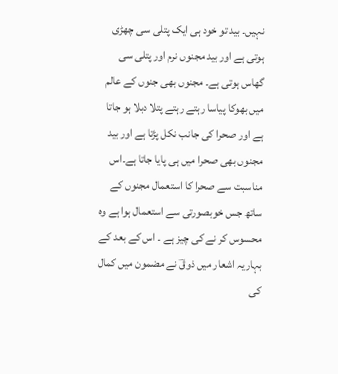نہیں۔ بید تو خود ہی ایک پتلی سی چھڑی ہوتی ہے اور بید مجنوں نرم اور پتلی سی گھاس ہوتی ہے۔ مجنوں بھی جنوں کے عالم میں بھوکا پیاسا رہتے رہتے پتلا دبلا ہو جاتا ہے اور صحرا کی جانب نکل پڑتا ہے اور بید مجنوں بھی صحرا میں ہی پایا جاتا ہے۔اس مناسبت سے صحرا کا استعمال مجنوں کے ساتھ جس خوبصورتی سے استعمال ہوا ہے وہ محسوس کر نے کی چیز ہے ۔ اس کے بعد کے بہاریہ اشعار میں ذوقؔ نے مضمون میں کمال کی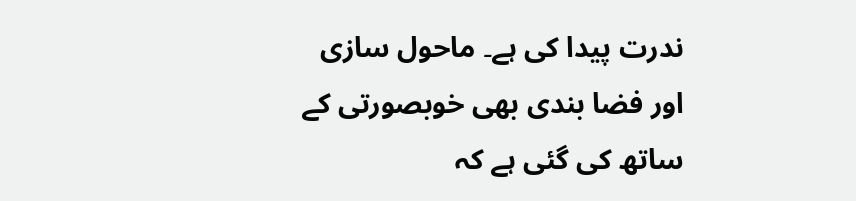ندرت پیدا کی ہے۔ ماحول سازی اور فضا بندی بھی خوبصورتی کے ساتھ کی گئی ہے کہ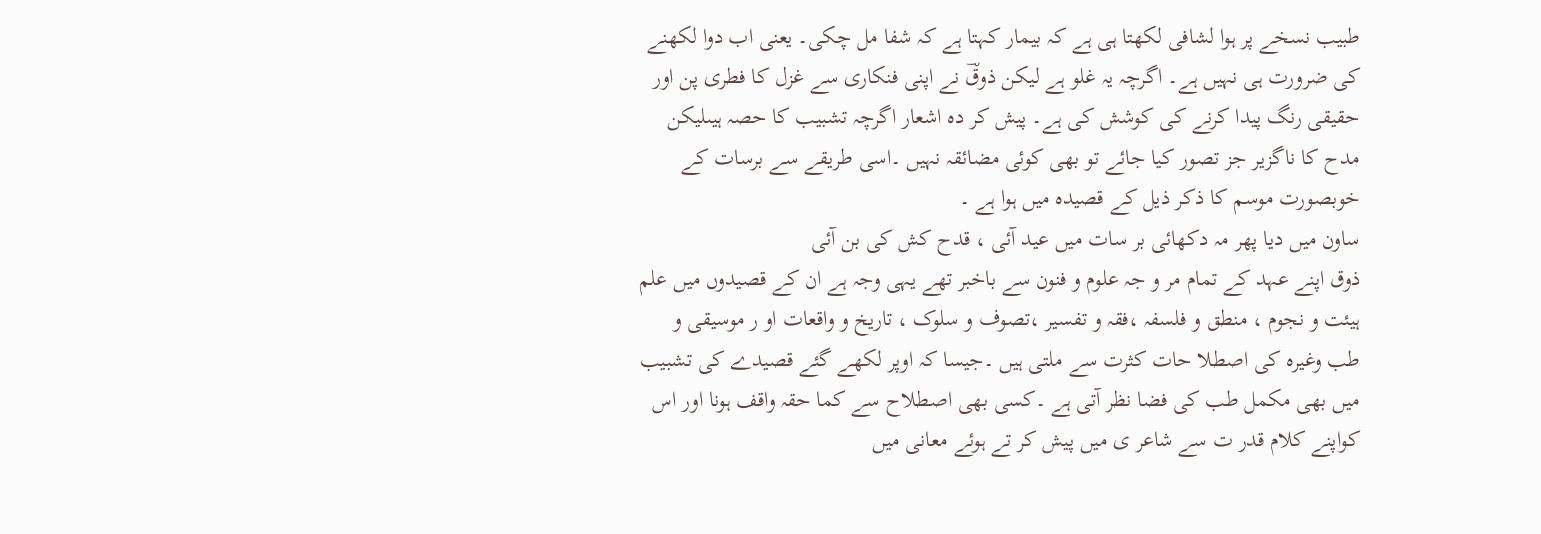طبیب نسخے پر ہوا لشافی لکھتا ہی ہے کہ بیمار کہتا ہے کہ شفا مل چکی۔ یعنی اب دوا لکھنے کی ضرورت ہی نہیں ہے۔ اگرچہ یہ غلو ہے لیکن ذوقؔ نے اپنی فنکاری سے غزل کا فطری پن اور حقیقی رنگ پیدا کرنے کی کوشش کی ہے۔ پیش کر دہ اشعار اگرچہ تشبیب کا حصہ ہیںلیکن مدح کا ناگزیر جز تصور کیا جائے تو بھی کوئی مضائقہ نہیں ۔اسی طریقے سے برسات کے خوبصورت موسم کا ذکر ذیل کے قصیدہ میں ہوا ہے ۔
ساون میں دیا پھر مہ دکھائی بر سات میں عید آئی ، قدح کش کی بن آئی
ذوق اپنے عہد کے تمام مر و جہ علوم و فنون سے باخبر تھے یہی وجہ ہے ان کے قصیدوں میں علم ہیئت و نجوم ، منطق و فلسفہ ،فقہ و تفسیر ،تصوف و سلوک ، تاریخ و واقعات او ر موسیقی و طب وغیرہ کی اصطلا حات کثرت سے ملتی ہیں ۔جیسا کہ اوپر لکھے گئے قصیدے کی تشبیب میں بھی مکمل طب کی فضا نظر آتی ہے ۔کسی بھی اصطلاح سے کما حقہ واقف ہونا اور اس کواپنے کلام قدر ت سے شاعر ی میں پیش کر تے ہوئے معانی میں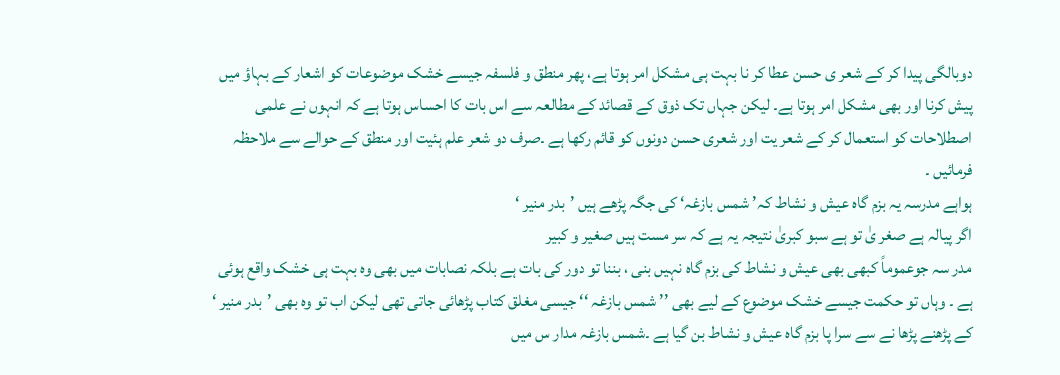دوبالگی پیدا کر کے شعر ی حسن عطا کر نا بہت ہی مشکل امر ہوتا ہے، پھر منطق و فلسفہ جیسے خشک موضوعات کو اشعار کے بہاؤ میں پیش کرنا اور بھی مشکل امر ہوتا ہے۔ لیکن جہاں تک ذوق کے قصائد کے مطالعہ سے اس بات کا احساس ہوتا ہے کہ انہوں نے علمی اصطلاحات کو استعمال کر کے شعر یت اور شعری حسن دونوں کو قائم رکھا ہے ۔صرف دو شعر علم ہئیت اور منطق کے حوالے سے ملاحظہ فرمائیں ۔
ہواہے مدرسہ یہ بزم گاہ عیش و نشاط کہ’ شمس بازغہ‘ کی جگہ پڑھے ہیں ’بدر منیر ‘
اگر پیالہ ہے صغر یٰ تو ہے سبو کبریٰ نتیجہ یہ ہے کہ سر مست ہیں صغیر و کبیر
مدر سہ جوعموماً کبھی بھی عیش و نشاط کی بزم گاہ نہیں بنی ، بننا تو دور کی بات ہے بلکہ نصابات میں بھی وہ بہت ہی خشک واقع ہوئی ہے ۔ وہاں تو حکمت جیسے خشک موضوع کے لیے بھی ’’ شمس بازغہ ‘‘ جیسی مغلق کتاب پڑھائی جاتی تھی لیکن اب تو وہ بھی ’بدر منیر ‘ کے پڑھنے پڑھا نے سے سرا پا بزم گاہ عیش و نشاط بن گیا ہے ۔شمس بازغہ مدار س میں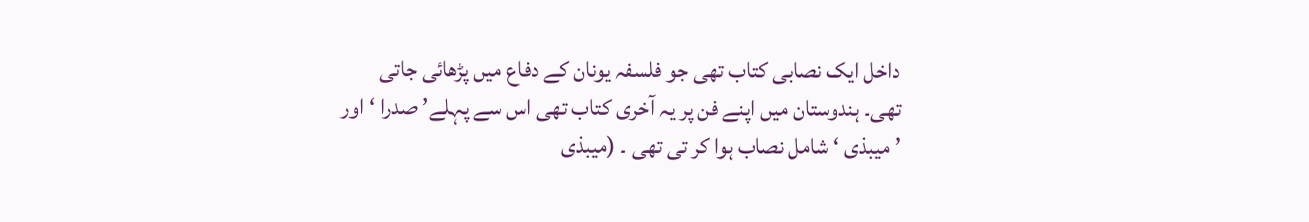داخل ایک نصابی کتاب تھی جو فلسفہ یونان کے دفاع میں پڑھائی جاتی تھی۔ ہندوستان میں اپنے فن پر یہ آخری کتاب تھی اس سے پہلے’ صدرا ‘ اور ’ میبذی ‘ شامل نصاب ہوا کر تی تھی ۔ (میبذی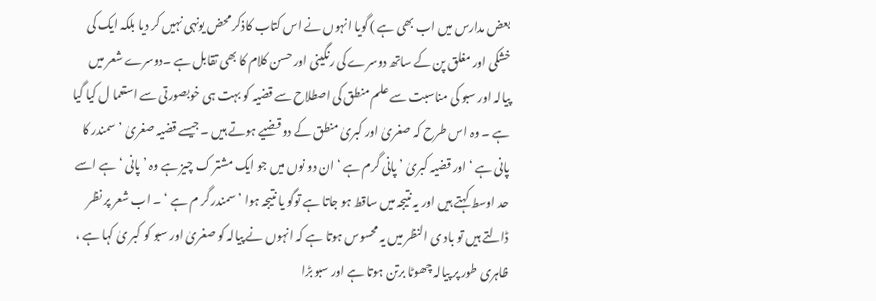بعض مدارس میں اب بھی ہے ) گویا انہوں نے اس کتاب کاذکر محض یونہی نہیں کر دیا بلکہ ایک کی خشکی اور مغلق پن کے ساتھ دوسرے کی رنگینی اور حسن کلام کا بھی تقابل ہے ۔دوسرے شعر میں پیالہ اور سبو کی مناسبت سے علم منطق کی اصطلاح سے قضیہ کو بہت ہی خوبصورتی سے استعما ل کیا گیا ہے ۔ وہ اس طرح کہ صغریٰ اور کبریٰ منطق کے دو قضیے ہوتے ہیں ۔ جیسے قضیہ صغریٰ ’ سمندر کا پانی ہے ‘ اور قضیہ کبریٰ ’ پانی گرم ہے ‘ ان دو نوں میں جو ایک مشتر ک چیز ہے وہ ’ پانی ‘ ہے اسے حد اوسط کہتے ہیں اور یہ نتیجہ میں ساقط ہو جاتا ہے توگو یا نتیجہ ہوا ’ سمندر گر م ہے ‘ ۔ اب شعر پر نظر ڈالتے ہیں تو باد ی النظر میں یہ محسوس ہوتا ہے کہ انہوں نے پیالہ کو صغریٰ اور سبو کو کبر یٰ کہا ہے ، ظاہری طور پر پیالہ چھوٹا برتن ہوتا ہے اور سبو بڑا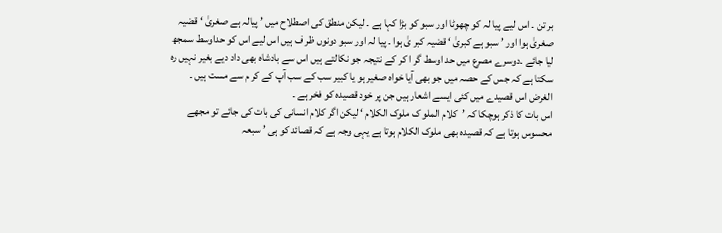بر تن ۔ اس لیے پیا لہ کو چھوٹا اور سبو کو بڑا کہا ہے ۔ لیکن منطق کی اصطلاح میں ’ پیالہ ہے صغریٰ ‘ قضیہ صغریٰ ہوا اور ’ سبو ہے کبریٰ ‘ قضیہ کبر یٰ ہوا ۔ پیا لہ اور سبو دونوں ظر ف ہیں اس لیے اس کو حداوسط سمجھ لیا جائے ۔دوسرے مصرع میں حد اوسط گر ا کر کے نتیجہ جو نکالتے ہیں اس سے بادشاہ بھی داد دیے بغیر نہیں رہ سکتا ہے کہ جس کے حصہ میں جو بھی آیا خواہ صغیر ہو یا کبیر سب کے سب آپ کے کر م سے مست ہیں ۔ الغرض اس قصیدے میں کئی ایسے اشعار ہیں جن پر خود قصیدہ کو فخر ہے ۔
اس بات کا ذکر ہوچکا کہ ’کلام الملو ک ملوک الکلام ‘ لیکن اگر کلام انسانی کی بات کی جائے تو مجھے محسوس ہوتا ہے کہ قصیدہ بھی ملوک الکلام ہوتا ہے یہی وجہ ہے کہ قصائد کو ہی ’ سبعہ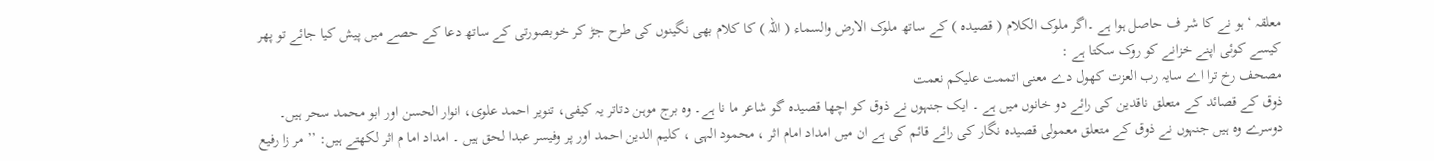معلقہ ‘ ہو نے کا شر ف حاصل ہوا ہے ۔اگر ملوک الکلام ( قصیدہ ) کے ساتھ ملوک الارض والسماء ( اللہ ) کا کلام بھی نگینوں کی طرح جڑ کر خوبصورتی کے ساتھ دعا کے حصے میں پیش کیا جائے تو پھر کیسے کوئی اپنے خزانے کو روک سکتا ہے :
مصحف رخ ترا اے سایہ رب العزت کھول دے معنی اتممت علیکم نعمت
ذوق کے قصائد کے متعلق ناقدین کی رائے دو خانوں میں ہے ۔ ایک جنہوں نے ذوق کو اچھا قصیدہ گو شاعر ما نا ہے۔ وہ برج موہن دتاتر یہ کیفی، تنویر احمد علوی، انوار الحسن اور ابو محمد سحر ہیں۔ دوسرے وہ ہیں جنہوں نے ذوق کے متعلق معمولی قصیدہ نگار کی رائے قائم کی ہے ان میں امداد امام اثر ، محمود الہی ، کلیم الدین احمد اور پر وفیسر عبدا لحق ہیں ۔ امداد اما م اثر لکھتے ہیں: ’’ مر زا رفیع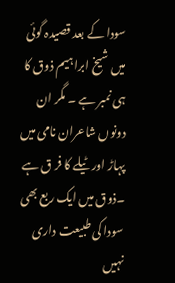سودا کے بعد قصیدہ گوئی میں شیخ ابراہیم ذوق کا ہی نمبر ہے ۔ مگر ان دونوں شاعران نامی میں پہاڑ اور ٹیلے کا فر ق ہے ۔ذوق میں ایک ربع بھی سودا کی طبیعت داری نہیں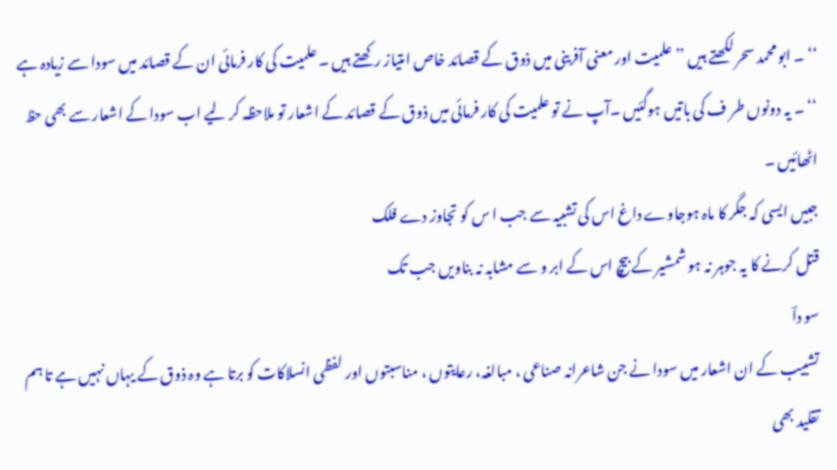‘‘ ۔ ابو محمد سحر لکھتے ہیں ’’ علمیت اور معنی آفرینی میں ذوق کے قصائد خاص امتیاز رکھتے ہیں ۔ علمیت کی کار فرمائی ان کے قصائد میں سودا سے زیادہ ہے ‘‘ ۔ یہ دونوں طر ف کی باتیں ہوگئیں ۔آپ نے تو علمیت کی کار فرمائی میں ذوق کے قصائد کے اشعار تو ملاحظہ کر لیے اب سودا کے اشعار سے بھی حظ اٹھائیں ۔
جبیں ایسی کہ جگر کا ماہ ہوجاوے داغ اس کی تشبیہ سے جب ا س کو تجاوز دے فلک
قتل کرنے کا یہ جوہر نہ ہو شمشیر کے بیچ اس کے ابر و سے مشابہ نہ بناویں جب تک
سو داؔ
تشبیب کے ان اشعار میں سودا نے جن شاعرانہ صناعی ، مبالغہ، رعایتوں ، مناسبتوں اور لفظی انسلاکات کو برتا ہے وہ ذوق کے یہاں نہیں ہے تا ہم تقلید بھی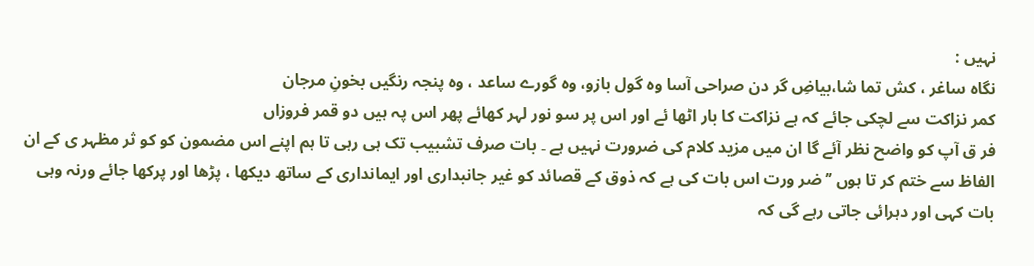نہیں :
نگاہ ساغر ، کش تما شا،بیاضِ گر دن صراحی آسا وہ گول بازو، وہ گورے ساعد ، وہ پنجہ رنگیں بخونِ مرجان
کمر نزاکت سے لچکی جائے کہ ہے نزاکت کا بار اٹھا ئے اور اس پر سو نور لہر کھائے پھر اس پہ ہیں دو قمر فروزاں
فر ق آپ کو واضح نظر آئے گا ان میں مزید کلام کی ضرورت نہیں ہے ۔ بات صرف تشبیب تک ہی رہی تا ہم اپنے اس مضمون کو کو ثر مظہر ی کے ان الفاظ سے ختم کر تا ہوں ’’ ضر ورت اس بات کی ہے کہ ذوق کے قصائد کو غیر جانبداری اور ایمانداری کے ساتھ دیکھا ، پڑھا اور پرکھا جائے ورنہ وہی بات کہی اور دہرائی جاتی رہے گی کہ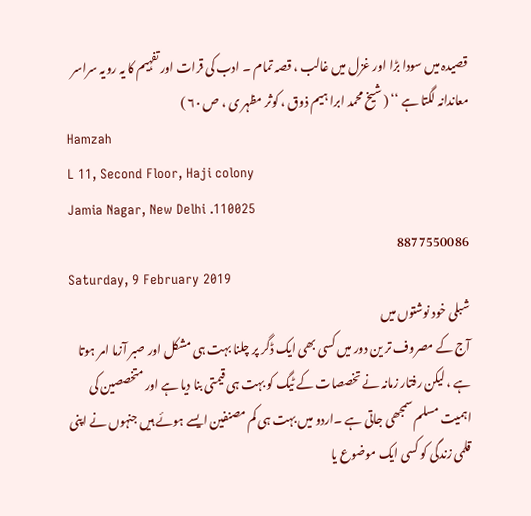قصیدہ میں سودا بڑا اور غزل میں غالب ، قصہ تمام ۔ ادب کی قرات اور تفہیم کا یہ رویہ سراسر معاندانہ لگتا ہے ‘‘ ( شیخ محمد ابرا ہیم ذوق ، کوثر مظہر ی ، ص ۶۰ )
Hamzah
L 11, Second Floor, Haji colony
Jamia Nagar, New Delhi .110025
8877550086
Saturday, 9 February 2019
شبلی خود نوشتوں میں
آج کے مصروف تر ین دور میں کسی بھی ایک ڈگر پر چلنا بہت ہی مشکل اور صبر آزما امر ہوتا ہے ، لیکن رفتار زمانہ نے تخصصات کے ٹیگ کو بہت ہی قیمتی بنا دیا ہے اور متخصصین کی اہمیت مسلم سمجھی جاتی ہے ۔اردو میں بہت ہی کم مصنفین ایسے ہوئے ہیں جنہوں نے اپنی قلمی زندگی کو کسی ایک موضوع یا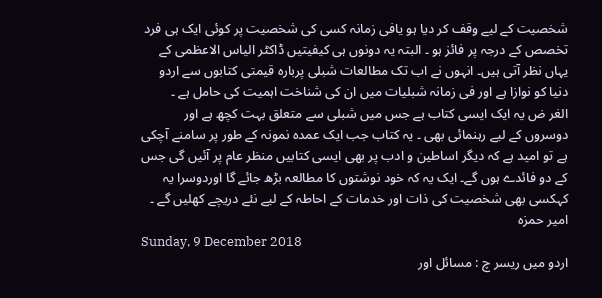شخصیت کے لیے وقف کر دیا ہو یافی زمانہ کسی کی شخصیت پر کوئی ایک ہی فرد تخصص کے درجہ پر فائز ہو ۔ البتہ یہ دونوں ہی کیفیتیں ڈاکٹر الیاس الاعظمی کے یہاں نظر آتی ہیں۔ انہوں نے اب تک مطالعات شبلی پربارہ قیمتی کتابوں سے اردو دنیا کو نوازا ہے اور فی زمانہ شبلیات میں ان کی شناخت اہمیت کی حامل ہے ۔
الغر ض یہ ایک ایسی کتاب ہے جس میں شبلی سے متعلق بہت کچھ ہے اور دوسروں کے لیے رہنمائی بھی ۔ یہ کتاب جب ایک عمدہ نمونہ کے طور پر سامنے آچکی ہے تو امید ہے کہ دیگر اساطین و ادب پر بھی ایسی کتابیں منظر عام پر آئیں گی جس کے دو فائدے ہوں گے۔ ایک یہ کہ خود نوشتوں کا مطالعہ بڑھ جائے گا اوردوسرا یہ کہکسی بھی شخصیت کی ذات اور خدمات کے احاطہ کے لیے نئے دریچے کھلیں گے ۔
امیر حمزہ
Sunday, 9 December 2018
اردو میں ریسر چ : مسائل اور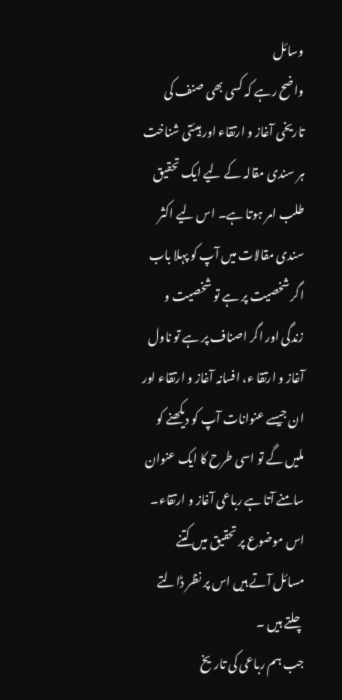وسائل
واضح رہے کہ کسی بھی صنف کی تاریخی آغاز و ارتقاء اور ہیئتی شناخت ہر سندی مقالہ کے لیے ایک تحقیق طلب امر ہوتا ہے۔ اس لیے اکثر سندی مقالات میں آپ کو پہلا باب اگر شخصیت پر ہے تو شخصیت و زندگی اور اگر اصناف پر ہے تو ناول آغاز و ارتقا ء، افسانہ آغاز و ارتقاء اور ان جیسے عنوانات آپ کو دیکھنے کو ملیں گے تو اسی طرح کا ایک عنوان سامنے آتا ہے رباعی آغاز و ارتقاء۔ اس موضوع پر تحقیق میں کتنے مسائل آتے ہیں اس پر نظر ڈالتے چلتے ہیں ۔
جب ہم رباعی کی تاریخ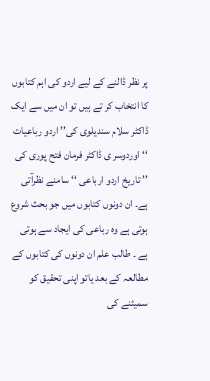پر نظر ڈالنے کے لیے اردو کی اہم کتابوں کا انتخاب کر تے ہیں تو ان میں سے ایک ڈاکٹر سلام سندیلوی کی’’ اردو رباعیات ‘‘ اوردوسر ی ڈاکٹر فرمان فتح پوری کی ’’ تاریخ اردو ارباعی ‘‘ سامنے نظرآتی ہے۔ ان دونوں کتابوں میں جو بحث شروع ہوتی ہے وہ رباعی کی ایجاد سے ہوتی ہے ۔ طالب علم ان دونوں کی کتابوں کے مطالعہ کے بعد یاتو اپنی تحقیق کو سمیٹنے کی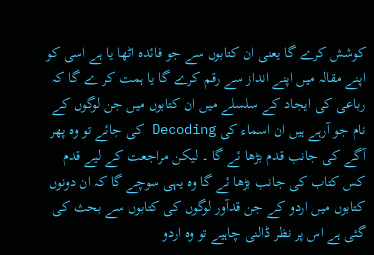کوشش کرے گا یعنی ان کتابوں سے جو فائدہ اٹھا یا ہے اسی کو اپنے مقالہ میں اپنے انداز سے رقم کرے گا یا ہمت کر ے گا کہ رباعی کی ایجاد کے سلسلے میں ان کتابوں میں جن لوگوں کے نام جو آرہے ہیں ان اسماء کی Decoding کی جائے تو وہ پھر آگے کی جانب قدم بڑھا ئے گا ۔ لیکن مراجعت کے لیے قدم کس کتاب کی جانب بڑھا ئے گا وہ یہی سوچے گا کہ ان دونوں کتابوں میں اردو کے جن قدآور لوگوں کی کتابوں سے بحث کی گئی ہے اس پر نظر ڈالنی چاہیے تو وہ اردو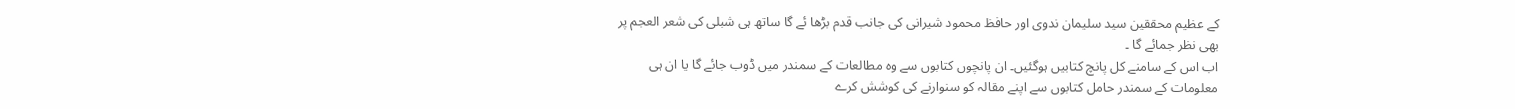کے عظیم محققین سید سلیمان ندوی اور حافظ محمود شیرانی کی جانب قدم بڑھا ئے گا ساتھ ہی شبلی کی شعر العجم پر بھی نظر جمائے گا ۔
اب اس کے سامنے کل پانچ کتابیں ہوگئیں۔ ان پانچوں کتابوں سے وہ مطالعات کے سمندر میں ڈوب جائے گا یا ان ہی معلومات کے سمندر حامل کتابوں سے اپنے مقالہ کو سنوارنے کی کوشش کرے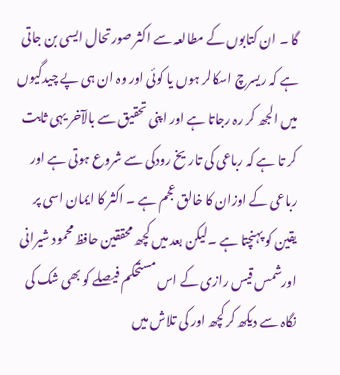گا ۔ ان کتابوں کے مطالعہ سے اکثر صورتحال ایسی بن جاتی ہے کہ ریسرچ اسکالر ہوں یا کوئی اور وہ ان ہی پے چیدگیوں میں الجھ کر رہ رجاتا ہے اور اپنی تحقیق سے بالآخر یہی ثابت کر تا ہے کہ رباعی کی تاریخ رودکی سے شروع ہوتی ہے اور رباعی کے اوزان کا خالق عجم ہے ۔ اکثر کا ایمان اسی پر یقین کو پہنچتا ہے ۔لیکن بعد میں کچھ محققین حافظ محمود شیرانی اورشمس قیس رازی کے اس مستحکم فیصلے کو بھی شک کی نگاہ سے دیکھ کر کچھ اور کی تلاش میں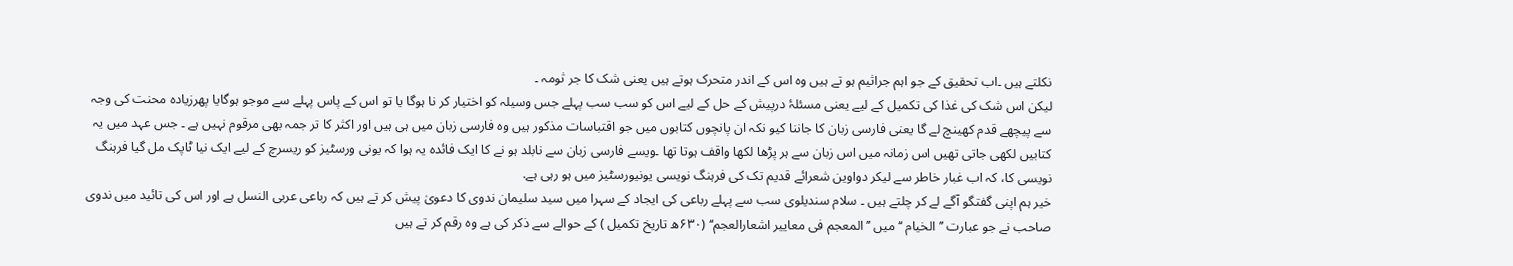نکلتے ہیں ۔اب تحقیق کے جو اہم جراثیم ہو تے ہیں وہ اس کے اندر متحرک ہوتے ہیں یعنی شک کا جر ثومہ ۔
لیکن اس شک کی غذا کی تکمیل کے لیے یعنی مسئلۂ درپیش کے حل کے لیے اس کو سب سب پہلے جس وسیلہ کو اختیار کر نا ہوگا یا تو اس کے پاس پہلے سے موجو ہوگایا پھرزیادہ محنت کی وجہ سے پیچھے قدم کھینچ لے گا یعنی فارسی زبان کا جاننا کیو نکہ ان پانچوں کتابوں میں جو اقتباسات مذکور ہیں وہ فارسی زبان میں ہی ہیں اور اکثر کا تر جمہ بھی مرقوم نہیں ہے ۔ جس عہد میں یہ کتابیں لکھی جاتی تھیں اس زمانہ میں اس زبان سے ہر پڑھا لکھا واقف ہوتا تھا ۔ویسے فارسی زبان سے نابلد ہو نے کا ایک فائدہ یہ ہوا کہ یونی ورسٹیز کو ریسرچ کے لیے ایک نیا ٹاپک مل گیا فرہنگ نویسی کا، کہ اب غبار خاطر سے لیکر دواوین شعرائے قدیم تک کی فرہنگ نویسی یونیورسٹیز میں ہو رہی ہے.
خیر ہم اپنی گفتگو آگے لے کر چلتے ہیں ۔ سلام سندیلوی سب سے پہلے رباعی کی ایجاد کے سہرا میں سید سلیمان ندوی کا دعویٰ پیش کر تے ہیں کہ رباعی عربی النسل ہے اور اس کی تائید میں ندوی صاحب نے جو عبارت ’’الخیام ‘‘ میں ’’المعجم فی معاییر اشعارالعجم‘‘ (۶۳۰ھ تاریخ تکمیل ) کے حوالے سے ذکر کی ہے وہ رقم کر تے ہیں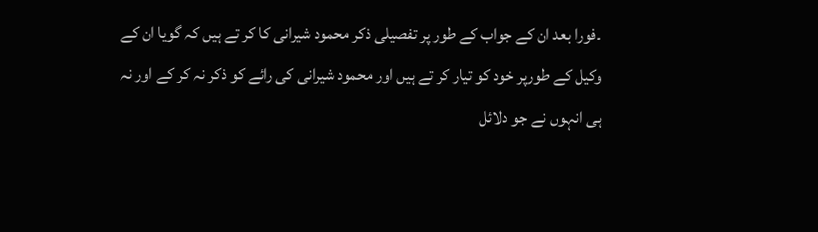۔فورا بعد ان کے جواب کے طور پر تفصیلی ذکر محمود شیرانی کا کر تے ہیں کہ گویا ان کے وکیل کے طورپر خود کو تیار کر تے ہیں اور محمود شیرانی کی رائے کو ذکر نہ کر کے اور نہ ہی انہوں نے جو دلائل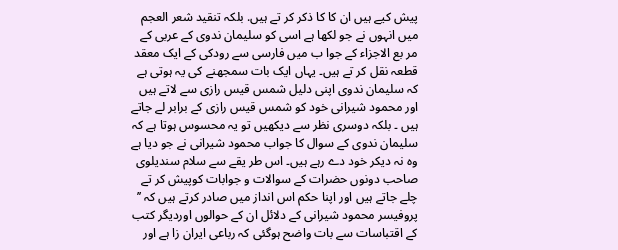پیش کیے ہیں ان کا کا ذکر کر تے ہیں. بلکہ تنقید شعر العجم میں انہوں نے جو لکھا ہے اسی کو سلیمان ندوی کے عربی کے مر بع الاجزاء کے جوا ب میں فارسی سے رودکی کے ایک معقد قطعہ نقل کر تے ہیں۔ یہاں ایک بات سمجھنے کی یہ ہوتی ہے کہ سلیمان ندوی اپنی دلیل شمس قیس رازی سے لاتے ہیں اور محمود شیرانی خود کو شمس قیس رازی کے برابر لے جاتے ہیں ۔ بلکہ دوسری نظر سے دیکھیں تو یہ محسوس ہوتا ہے کہ سلیمان ندوی کے سوال کا جواب محمود شیرانی نے جو دیا ہے وہ نہ دیکر خود دے رہے ہیں۔ اس طر یقے سے سلام سندیلوی صاحب دونوں حضرات کے سوالات و جوابات کوپیش کر تے چلے جاتے ہیں اور اپنا حکم اس انداز میں صادر کرتے ہیں کہ ’’ پروفیسر محمود شیرانی کے دلائل ان کے حوالوں اوردیگر کتب کے اقتباسات سے بات واضح ہوگئی کہ رباعی ایران زا ہے اور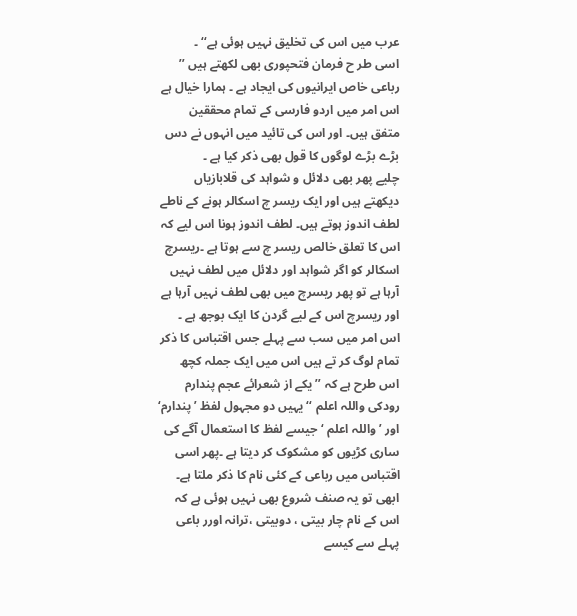عرب میں اس کی تخلیق نہیں ہوئی ہے‘‘ ۔
اسی طر ح فرمان فتحپوری بھی لکھتے ہیں ’’ رباعی خاص ایرانیوں کی ایجاد ہے ۔ ہمارا خیال ہے اس امر میں اردو فارسی کے تمام محققین متفق ہیں۔ اور اس کی تائید میں انہوں نے دس بڑے بڑے لوگوں کا قول بھی ذکر کیا ہے ۔
چلیے پھر بھی دلائل و شواہد کی قلابازیاں دیکھتے ہیں اور ایک ریسر چ اسکالر ہونے کے ناطے لطف اندوز ہوتے ہیں۔ لطف اندوز ہونا اس لیے کہ اس کا تعلق خالص ریسر چ سے ہوتا ہے ۔ریسرچ اسکالر کو اگر شواہد اور دلائل میں لطف نہیں آرہا ہے تو پھر ریسرچ میں بھی لطف نہیں آرہا ہے اور ریسرچ اس کے لیے گردن کا ایک بوجھ ہے ۔
اس امر میں سب سے پہلے جس اقتباس کا ذکر تمام لوگ کر تے ہیں اس میں ایک جملہ کچھ اس طرح ہے کہ ’’ یکے از شعرائے عجم پندارم رودکی واللہ اعلم ‘‘ یہیں دو مجہول لفظ ’ پندارم‘ اور ’ واللہ اعلم ‘ جیسے لفظ کا استعمال آگے کی ساری کڑیوں کو مشکوک کر دیتا ہے ۔پھر اسی اقتباس میں رباعی کے کئی نام کا ذکر ملتا ہے۔ ابھی تو یہ صنف شروع بھی نہیں ہوئی ہے کہ اس کے نام چار بیتی ، دوبیتی ،ترانہ اورر باعی پہلے سے کیسے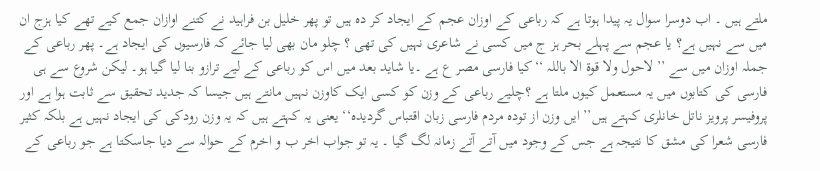ملتے ہیں ۔ اب دوسرا سوال یہ پیدا ہوتا ہے کہ رباعی کے اوزان عجم کے ایجاد کر دہ ہیں تو پھر خلیل بن فراہید نے کتنے اوازان جمع کیے تھے کیا ہزج ان میں سے نہیں ہے؟ یا عجم سے پہلے بحر ہز ج میں کسی نے شاعری نہیں کی تھی ؟ چلو مان بھی لیا جائے کہ فارسیوں کی ایجاد ہے۔ پھر رباعی کے جملہ اوزان میں سے ’’ لاحول ولا قوۃ الا باللہ ‘‘کیا فارسی مصر ع ہے ۔یا شاید بعد میں اس کو رباعی کے لیے ترازو بنا لیا گیا ہو۔ لیکن شروع سے ہی فارسی کی کتابوں میں یہ مستعمل کیوں ملتا ہے ؟چلیے رباعی کے وزن کو کسی ایک کاوزن نہیں مانتے ہیں جیسا کہ جدید تحقیق سے ثابت ہوا ہے اور پروفیسر پرویز ناتل خانلری کہتے ہیں’’ ایں وزن از تودہ مردم فارسی زبان اقتباس گردیدہ‘‘ یعنی یہ کہتے ہیں کہ یہ وزن رودکی کی ایجاد نہیں ہے بلکہ کثیر فارسی شعرا کی مشق کا نتیجہ ہے جس کے وجود میں آتے آتے زمانہ لگ گیا ۔ یہ تو جواب اخر ب و اخرم کے حوالہ سے دیا جاسکتا ہے جو رباعی کے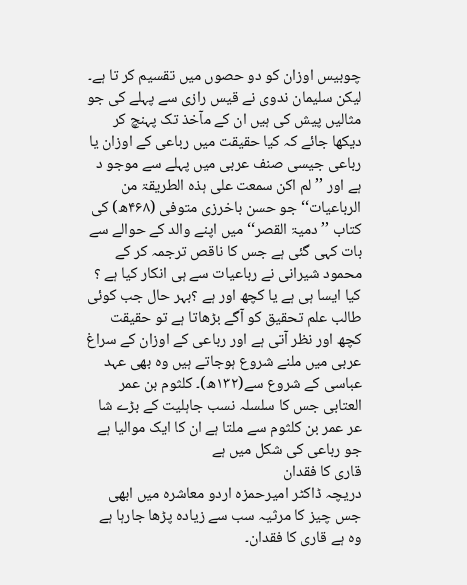چوبیس اوزان کو دو حصوں میں تقسیم کر تا ہے۔ لیکن سلیمان ندوی نے قیس رازی سے پہلے کی جو مثالیں پیش کی ہیں ان کے مآخذ تک پہنچ کر دیکھا جائے کہ کیا حقیقت میں رباعی کے اوزان یا رباعی جیسی صنف عربی میں پہلے سے موجو د ہے اور ’’ لم اکن سمعت علی ہذہ الطریقۃ من الرباعیات‘‘ جو حسن باخرزی متوفی (۴۶۸ھ) کی کتاب ’’ دمیۃ القصر‘‘ میں اپنے والد کے حوالے سے بات کہی گئی ہے جس کا ناقص ترجمہ کر کے محمود شیرانی نے رباعیات سے ہی انکار کیا ہے ؟ کیا ایسا ہی ہے یا کچھ اور ہے ؟بہر حال جب کوئی طالب علم تحقیق کو آگے بڑھاتا ہے تو حقیقت کچھ اور نظر آتی ہے اور رباعی کے اوزان کے سراغ عربی میں ملنے شروع ہوجاتے ہیں وہ بھی عہد عباسی کے شروع سے(۱۳۲ھ)۔ کلثوم بن عمر العتابی جس کا سلسلہ نسب جاہلیت کے بڑے شا عر عمر بن کلثوم سے ملتا ہے ان کا ایک موالیا ہے جو رباعی کی شکل میں ہے
قاری کا فقدان
دریچہ ڈاکٹر امیرحمزہ اردو معاشرہ میں ابھی جس چیز کا مرثیہ سب سے زیادہ پڑھا جارہا ہے وہ ہے قاری کا فقدان۔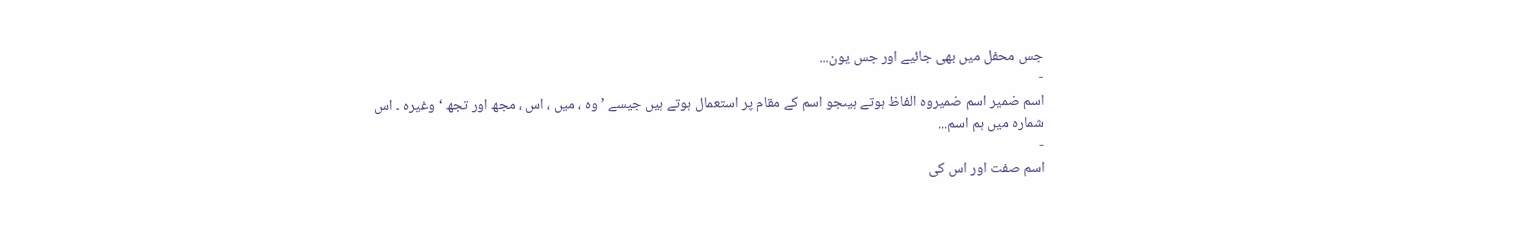جس محفل میں بھی جائیے اور جس یون...
-
اسم ضمیر اسم ضمیروہ الفاظ ہوتے ہیںجو اسم کے مقام پر استعمال ہوتے ہیں جیسے ’ وہ ، میں ، اس ، مجھ اور تجھ ‘ وغیرہ ۔ اس شمارہ میں ہم اسم...
-
اسم صفت اور اس کی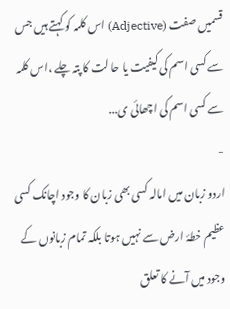قسمیں صفت (Adjective) اس کلمہ کو کہتے ہیں جس سے کسی اسم کی کیفیت یا حا لت کا پتہ چلے ،اس کلمہ سے کسی اسم کی اچھائی ی...
-
اردو زبان میں امالہ کسی بھی زبان کا وجود اچانک کسی عظیم خطۂ ارض سے نہیں ہوتا بلکہ تمام زبانوں کے وجود میں آنے کا تعلق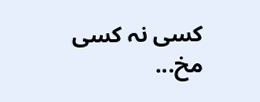کسی نہ کسی مخ...